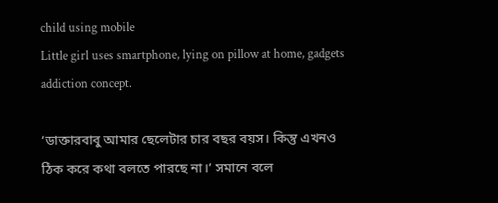child using mobile
Little girl uses smartphone, lying on pillow at home, gadgets addiction concept.

‘ডাক্তারবাবু আমার ছেলেটার চার বছর বয়স। কিন্তু এখনও ঠিক করে কথা বলতে পারছে না।’ সমানে বলে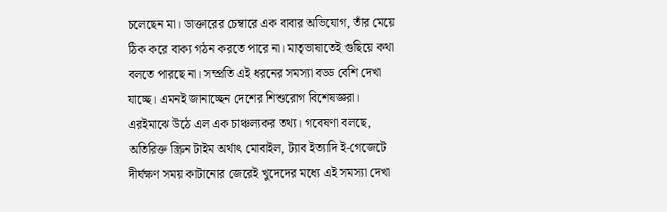চলেছেন মা। ডাক্তারের চেম্বারে এক বাবার অভিযোগ, তাঁর মেয়ে ঠিক করে বাক্য গঠন করতে পারে না। মাতৃভাষাতেই গুছিয়ে কথা বলতে পারছে না। সম্প্রতি এই ধরনের সমস্যা বড্ড বেশি দেখা যাচ্ছে। এমনই জানাচ্ছেন দেশের শিশুরোগ বিশেষজ্ঞরা। এরইমাঝে উঠে এল এক চাঞ্চল্যকর তথ্য। গবেষণা বলছে, অতিরিক্ত স্ক্রিন টাইম অর্থাৎ মোবাইল, ট্যাব ইত্যাদি ই-গেজেটে দীর্ঘক্ষণ সময় কাটানোর জেরেই খুদেদের মধ্যে এই সমস্যা দেখা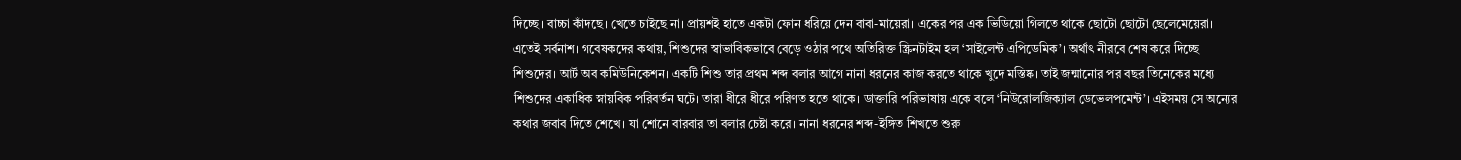দিচ্ছে। বাচ্চা কাঁদছে। খেতে চাইছে না। প্রায়শই হাতে একটা ফোন ধরিয়ে দেন বাবা-মায়েরা। একের পর এক ভিডিয়ো গিলতে থাকে ছোটো ছোটো ছেলেমেয়েরা। এতেই সর্বনাশ। গবেষকদের কথায়, শিশুদের স্বাভাবিকভাবে বেড়ে ওঠার পথে অতিরিক্ত স্ক্রিনটাইম হল ‘সাইলেন্ট এপিডেমিক’। অর্থাৎ নীরবে শেষ করে দিচ্ছে শিশুদের। আর্ট অব কমিউনিকেশন। একটি শিশু তার প্রথম শব্দ বলার আগে নানা ধরনের কাজ করতে থাকে খুদে মস্তিষ্ক। তাই জন্মানোর পর বছর তিনেকের মধ্যে শিশুদের একাধিক স্নায়বিক পরিবর্তন ঘটে। তারা ধীরে ধীরে পরিণত হতে থাকে। ডাক্তারি পরিভাষায় একে বলে ‘নিউরোলজিক্যাল ডেভেলপমেন্ট’। এইসময় সে অন্যের কথার জবাব দিতে শেখে। যা শোনে বারবার তা বলার চেষ্টা করে। নানা ধরনের শব্দ-ইঙ্গিত শিখতে শুরু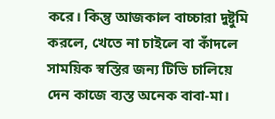করে। কিন্তু আজকাল বাচ্চারা দুষ্টুমি করলে, খেতে না চাইলে বা কাঁদলে সাময়িক স্বস্তির জন্য টিভি চালিয়ে দেন কাজে ব্যস্ত অনেক বাবা-মা।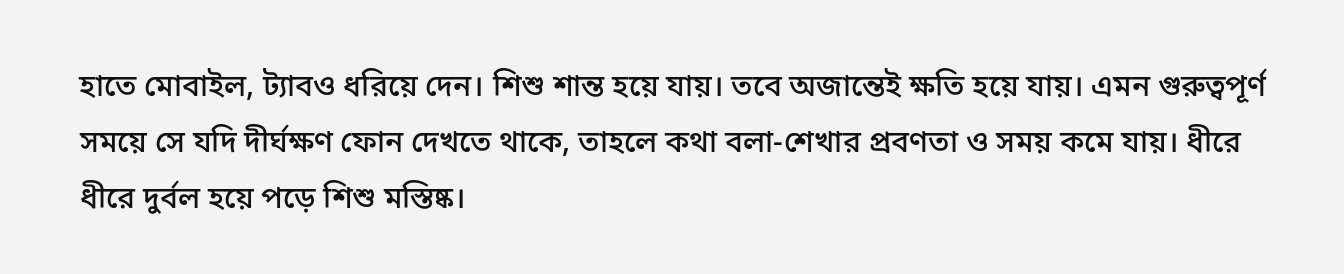হাতে মোবাইল, ট্যাবও ধরিয়ে দেন। শিশু শান্ত হয়ে যায়। তবে অজান্তেই ক্ষতি হয়ে যায়। এমন গুরুত্বপূর্ণ সময়ে সে যদি দীর্ঘক্ষণ ফোন দেখতে থাকে, তাহলে কথা বলা-শেখার প্রবণতা ও সময় কমে যায়। ধীরে ধীরে দুর্বল হয়ে পড়ে শিশু মস্তিষ্ক।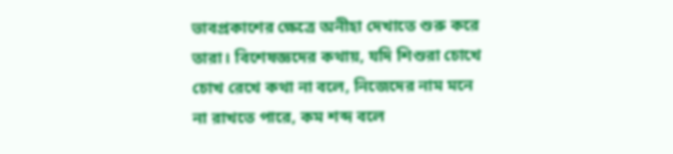ভাবপ্রকাশের ক্ষেত্রে অনীহা দেখাতে শুরু করে তারা। বিশেষজ্ঞদের কথায়, যদি শিশুরা চোখে চোখ রেখে কথা না বলে, নিজেদের নাম মনে না রাখতে পারে, কম শব্দ বলে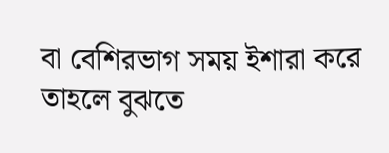বা বেশিরভাগ সময় ইশারা করে তাহলে বুঝতে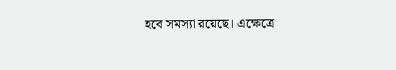হবে সমস্যা রয়েছে। এক্ষেত্রে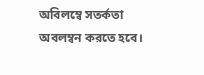অবিলম্বে সতর্কতা অবলম্বন করতে হবে।